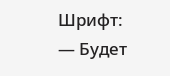Шрифт:
— Будет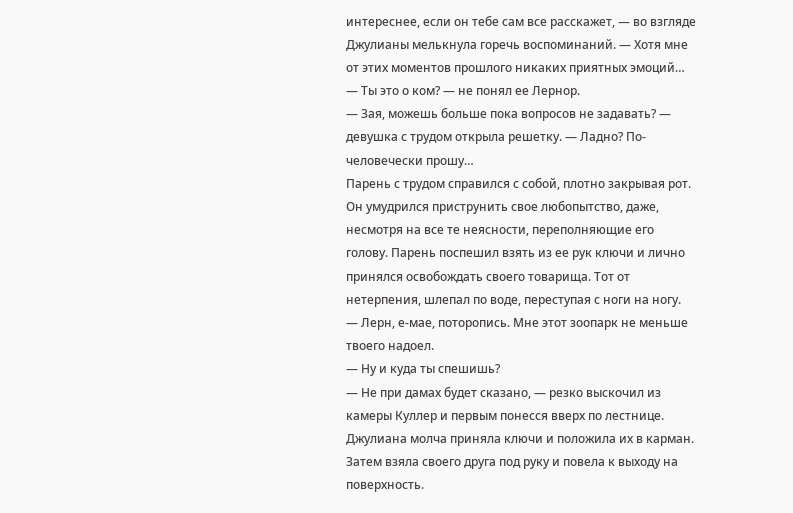интереснее, если он тебе сам все расскажет, — во взгляде Джулианы мелькнула горечь воспоминаний. — Хотя мне от этих моментов прошлого никаких приятных эмоций…
— Ты это о ком? — не понял ее Лернор.
— Зая, можешь больше пока вопросов не задавать? — девушка с трудом открыла решетку. — Ладно? По-человечески прошу…
Парень с трудом справился с собой, плотно закрывая рот.
Он умудрился приструнить свое любопытство, даже, несмотря на все те неясности, переполняющие его голову. Парень поспешил взять из ее рук ключи и лично принялся освобождать своего товарища. Тот от нетерпения, шлепал по воде, переступая с ноги на ногу.
— Лерн, е-мае, поторопись. Мне этот зоопарк не меньше твоего надоел.
— Ну и куда ты спешишь?
— Не при дамах будет сказано, — резко выскочил из камеры Куллер и первым понесся вверх по лестнице.
Джулиана молча приняла ключи и положила их в карман. Затем взяла своего друга под руку и повела к выходу на поверхность.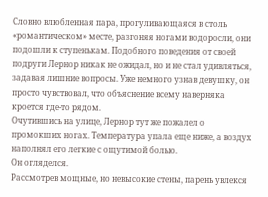Словно влюбленная пара, прогуливающаяся в столь «романтическом» месте, разгоняя ногами водоросли, они подошли к ступенькам. Подобного поведения от своей подруги Лернор никак не ожидал, но и не стал удивляться, задавая лишние вопросы. Уже немного узнав девушку, он просто чувствовал, что объяснение всему наверняка кроется где-то рядом.
Очутившись на улице, Лернор тут же пожалел о промокших ногах. Температура упала еще ниже, а воздух наполнял его легкие с ощутимой болью.
Он огляделся.
Рассмотрев мощные, но невысокие стены, парень увлекся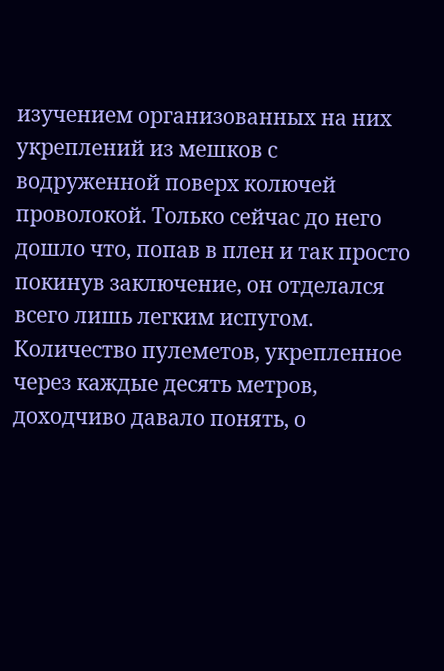изучением организованных на них укреплений из мешков с водруженной поверх колючей проволокой. Только сейчас до него дошло что, попав в плен и так просто покинув заключение, он отделался всего лишь легким испугом. Количество пулеметов, укрепленное через каждые десять метров, доходчиво давало понять, о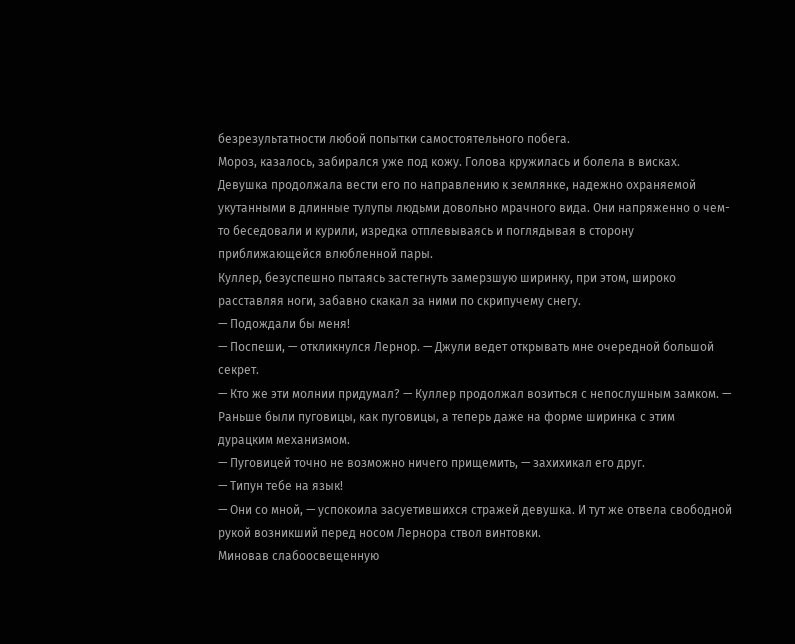безрезультатности любой попытки самостоятельного побега.
Мороз, казалось, забирался уже под кожу. Голова кружилась и болела в висках.
Девушка продолжала вести его по направлению к землянке, надежно охраняемой укутанными в длинные тулупы людьми довольно мрачного вида. Они напряженно о чем-то беседовали и курили, изредка отплевываясь и поглядывая в сторону приближающейся влюбленной пары.
Куллер, безуспешно пытаясь застегнуть замерзшую ширинку, при этом, широко расставляя ноги, забавно скакал за ними по скрипучему снегу.
— Подождали бы меня!
— Поспеши, — откликнулся Лернор. — Джули ведет открывать мне очередной большой секрет.
— Кто же эти молнии придумал? — Куллер продолжал возиться с непослушным замком. — Раньше были пуговицы, как пуговицы, а теперь даже на форме ширинка с этим дурацким механизмом.
— Пуговицей точно не возможно ничего прищемить, — захихикал его друг.
— Типун тебе на язык!
— Они со мной, — успокоила засуетившихся стражей девушка. И тут же отвела свободной рукой возникший перед носом Лернора ствол винтовки.
Миновав слабоосвещенную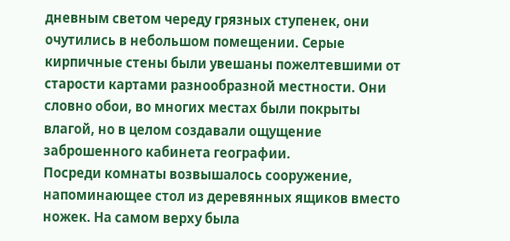дневным светом череду грязных ступенек, они очутились в небольшом помещении. Серые кирпичные стены были увешаны пожелтевшими от старости картами разнообразной местности. Они словно обои, во многих местах были покрыты влагой, но в целом создавали ощущение заброшенного кабинета географии.
Посреди комнаты возвышалось сооружение, напоминающее стол из деревянных ящиков вместо ножек. На самом верху была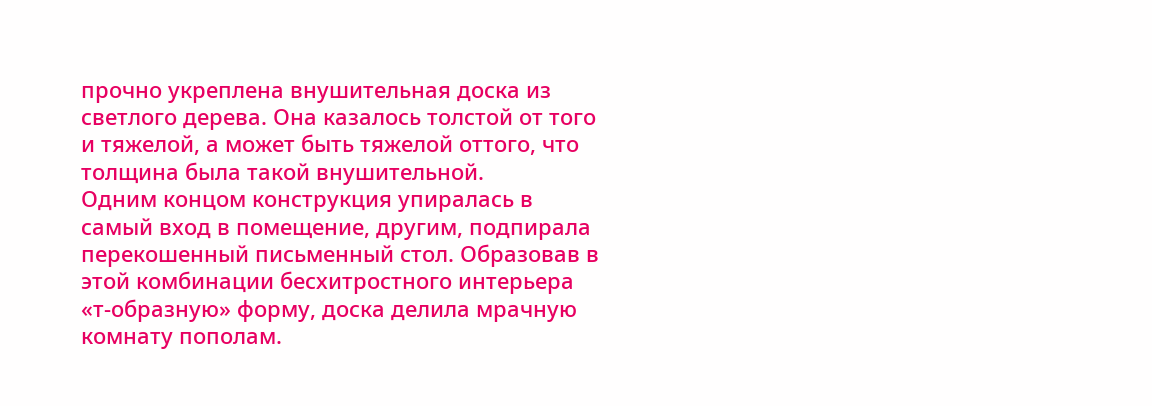прочно укреплена внушительная доска из светлого дерева. Она казалось толстой от того и тяжелой, а может быть тяжелой оттого, что толщина была такой внушительной.
Одним концом конструкция упиралась в самый вход в помещение, другим, подпирала перекошенный письменный стол. Образовав в этой комбинации бесхитростного интерьера «т-образную» форму, доска делила мрачную комнату пополам.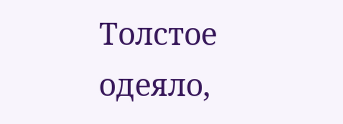Толстое одеяло,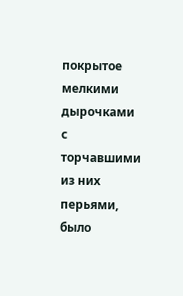покрытое мелкими дырочками с торчавшими из них перьями, было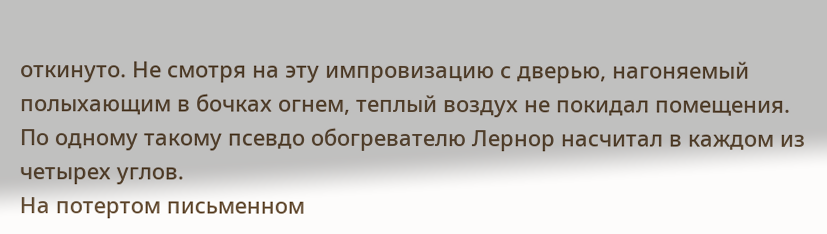откинуто. Не смотря на эту импровизацию с дверью, нагоняемый полыхающим в бочках огнем, теплый воздух не покидал помещения. По одному такому псевдо обогревателю Лернор насчитал в каждом из четырех углов.
На потертом письменном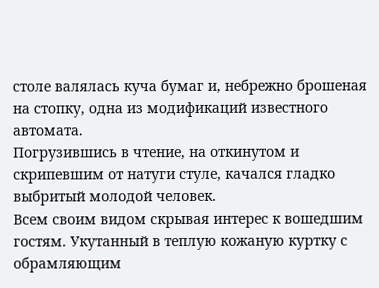столе валялась куча бумаг и, небрежно брошеная на стопку, одна из модификаций известного автомата.
Погрузившись в чтение, на откинутом и скрипевшим от натуги стуле, качался гладко выбритый молодой человек.
Всем своим видом скрывая интерес к вошедшим гостям. Укутанный в теплую кожаную куртку с обрамляющим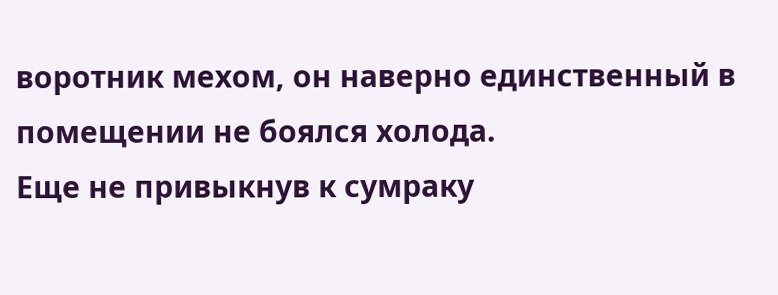воротник мехом, он наверно единственный в помещении не боялся холода.
Еще не привыкнув к сумраку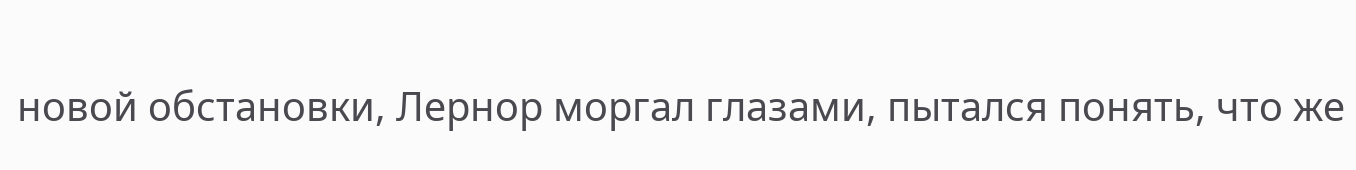новой обстановки, Лернор моргал глазами, пытался понять, что же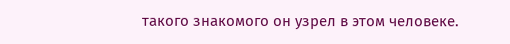такого знакомого он узрел в этом человеке.